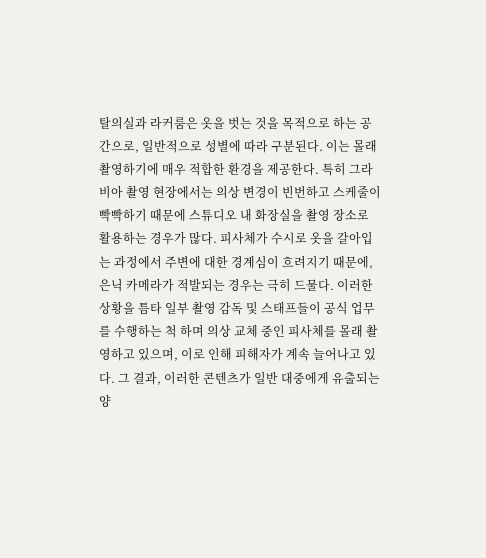탈의실과 라커룸은 옷을 벗는 것을 목적으로 하는 공간으로, 일반적으로 성별에 따라 구분된다. 이는 몰래 촬영하기에 매우 적합한 환경을 제공한다. 특히 그라비아 촬영 현장에서는 의상 변경이 빈번하고 스케줄이 빡빡하기 때문에 스튜디오 내 화장실을 촬영 장소로 활용하는 경우가 많다. 피사체가 수시로 옷을 갈아입는 과정에서 주변에 대한 경계심이 흐려지기 때문에, 은닉 카메라가 적발되는 경우는 극히 드물다. 이러한 상황을 틈타 일부 촬영 감독 및 스태프들이 공식 업무를 수행하는 척 하며 의상 교체 중인 피사체를 몰래 촬영하고 있으며, 이로 인해 피해자가 계속 늘어나고 있다. 그 결과, 이러한 콘텐츠가 일반 대중에게 유출되는 양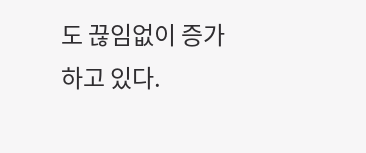도 끊임없이 증가하고 있다.